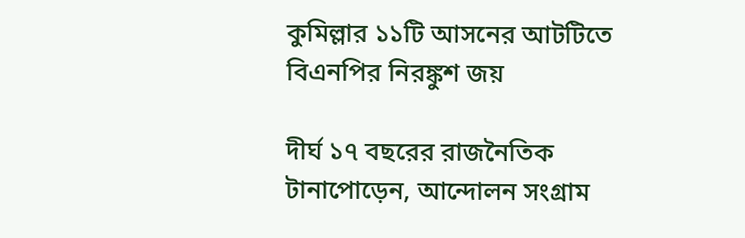কুমিল্লার ১১টি আসনের আটটিতে বিএনপির নিরঙ্কুশ জয়

দীর্ঘ ১৭ বছরের রাজনৈতিক টানাপোড়েন, আন্দোলন সংগ্রাম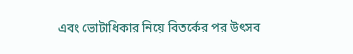এবং ভোটাধিকার নিয়ে বিতর্কের পর উৎসব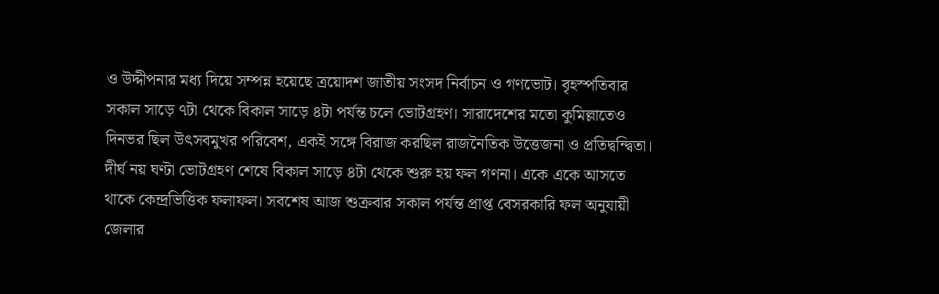ও উদ্দীপনার মধ্য দিয়ে সম্পন্ন হয়েছে ত্রয়োদশ জাতীয় সংসদ নির্বাচন ও গণভোট। বৃহস্পতিবার সকাল সাড়ে ৭টা থেকে বিকাল সাড়ে ৪টা পর্যন্ত চলে ভোটগ্রহণ। সারাদেশের মতো কুমিল্লাতেও দিনভর ছিল উৎসবমুখর পরিবেশ, একই সঙ্গে বিরাজ করছিল রাজনৈতিক উত্তেজনা ও প্রতিদ্বন্দ্বিতা।
দীর্ঘ নয় ঘণ্টা ভোটগ্রহণ শেষে বিকাল সাড়ে ৪টা থেকে শুরু হয় ফল গণনা। একে একে আসতে থাকে কেন্দ্রভিত্তিক ফলাফল। সবশেষ আজ শুক্রবার সকাল পর্যন্ত প্রাপ্ত বেসরকারি ফল অনুযায়ী জেলার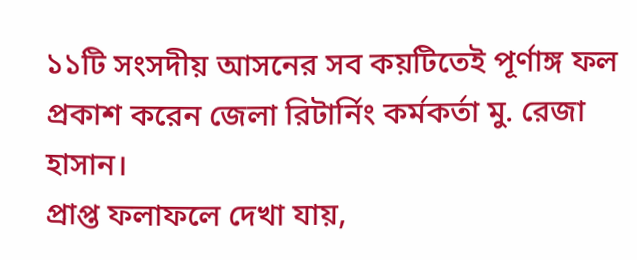১১টি সংসদীয় আসনের সব কয়টিতেই পূর্ণাঙ্গ ফল প্রকাশ করেন জেলা রিটার্নিং কর্মকর্তা মু. রেজা হাসান।
প্রাপ্ত ফলাফলে দেখা যায়,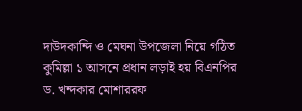দাউদকান্দি ও মেঘনা উপজেলা নিয়ে গঠিত কুমিল্লা ১ আসনে প্রধান লড়াই হয় বিএনপির ড. খন্দকার মোশাররফ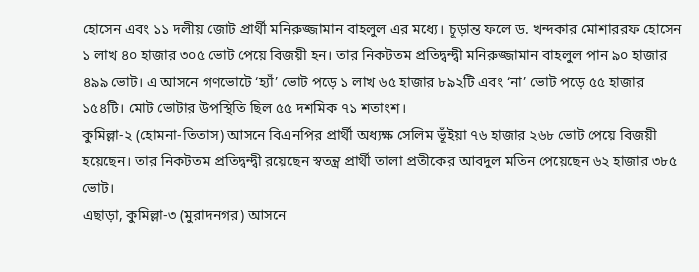হোসেন এবং ১১ দলীয় জোট প্রার্থী মনিরুজ্জামান বাহলুল এর মধ্যে। চূড়ান্ত ফলে ড. খন্দকার মোশাররফ হোসেন ১ লাখ ৪০ হাজার ৩০৫ ভোট পেয়ে বিজয়ী হন। তার নিকটতম প্রতিদ্বন্দ্বী মনিরুজ্জামান বাহলুল পান ৯০ হাজার ৪৯৯ ভোট। এ আসনে গণভোটে ‘হ্যাঁ’ ভোট পড়ে ১ লাখ ৬৫ হাজার ৮৯২টি এবং ‘না’ ভোট পড়ে ৫৫ হাজার ১৫৪টি। মোট ভোটার উপস্থিতি ছিল ৫৫ দশমিক ৭১ শতাংশ।
কুমিল্লা-২ (হোমনা-তিতাস) আসনে বিএনপির প্রার্থী অধ্যক্ষ সেলিম ভূঁইয়া ৭৬ হাজার ২৬৮ ভোট পেয়ে বিজয়ী হয়েছেন। তার নিকটতম প্রতিদ্বন্দ্বী রয়েছেন স্বতন্ত্র প্রার্থী তালা প্রতীকের আবদুল মতিন পেয়েছেন ৬২ হাজার ৩৮৫ ভোট।
এছাড়া, কুমিল্লা-৩ (মুরাদনগর) আসনে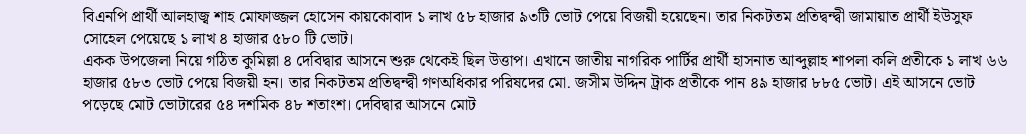বিএনপি প্রার্থী আলহাজ্ব শাহ মোফাজ্জল হোসেন কায়কোবাদ ১ লাখ ৫৮ হাজার ৯৩টি ভোট পেয়ে বিজয়ী হয়েছেন। তার নিকটতম প্রতিদ্বন্দ্বী জামায়াত প্রার্থী ইউসুফ সোহেল পেয়েছে ১ লাখ ৪ হাজার ৫৮০ টি ভোট।
একক উপজেলা নিয়ে গঠিত কুমিল্লা ৪ দেবিদ্বার আসনে শুরু থেকেই ছিল উত্তাপ। এখানে জাতীয় নাগরিক পার্টির প্রার্থী হাসনাত আব্দুল্লাহ শাপলা কলি প্রতীকে ১ লাখ ৬৬ হাজার ৫৮৩ ভোট পেয়ে বিজয়ী হন। তার নিকটতম প্রতিদ্বন্দ্বী গণঅধিকার পরিষদের মো. জসীম উদ্দিন ট্রাক প্রতীকে পান ৪৯ হাজার ৮৮৫ ভোট। এই আসনে ভোট পড়েছে মোট ভোটারের ৫৪ দশমিক ৪৮ শতাংশ। দেবিদ্বার আসনে মোট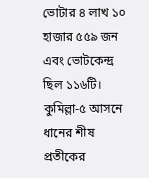ভোটার ৪ লাখ ১০ হাজার ৫৫৯ জন এবং ভোটকেন্দ্র ছিল ১১৬টি।
কুমিল্লা-৫ আসনে ধানের শীষ প্রতীকের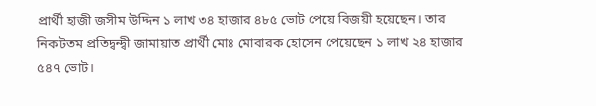প্রার্থী হাজী জসীম উদ্দিন ১ লাখ ৩৪ হাজার ৪৮৫ ভোট পেয়ে বিজয়ী হয়েছেন। তার নিকটতম প্রতিদ্বন্দ্বী জামায়াত প্রার্থী মোঃ মোবারক হোসেন পেয়েছেন ১ লাখ ২৪ হাজার ৫৪৭ ভোট।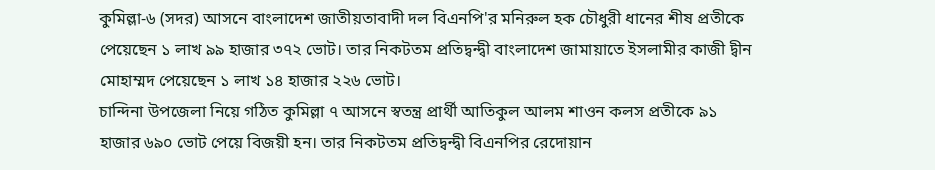কুমিল্লা-৬ (সদর) আসনে বাংলাদেশ জাতীয়তাবাদী দল বিএনপি'র মনিরুল হক চৌধুরী ধানের শীষ প্রতীকে পেয়েছেন ১ লাখ ৯৯ হাজার ৩৭২ ভোট। তার নিকটতম প্রতিদ্বন্দ্বী বাংলাদেশ জামায়াতে ইসলামীর কাজী দ্বীন মোহাম্মদ পেয়েছেন ১ লাখ ১৪ হাজার ২২৬ ভোট।
চান্দিনা উপজেলা নিয়ে গঠিত কুমিল্লা ৭ আসনে স্বতন্ত্র প্রার্থী আতিকুল আলম শাওন কলস প্রতীকে ৯১ হাজার ৬৯০ ভোট পেয়ে বিজয়ী হন। তার নিকটতম প্রতিদ্বন্দ্বী বিএনপির রেদোয়ান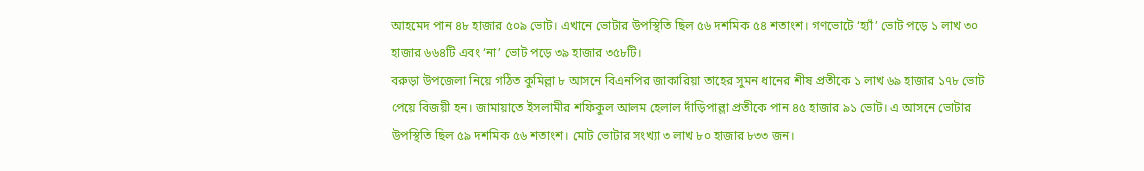আহমেদ পান ৪৮ হাজার ৫০৯ ভোট। এখানে ভোটার উপস্থিতি ছিল ৫৬ দশমিক ৫৪ শতাংশ। গণভোটে ‘হ্যাঁ’ ভোট পড়ে ১ লাখ ৩০ হাজার ৬৬৪টি এবং ‘না’ ভোট পড়ে ৩৯ হাজার ৩৫৮টি।
বরুড়া উপজেলা নিয়ে গঠিত কুমিল্লা ৮ আসনে বিএনপির জাকারিয়া তাহের সুমন ধানের শীষ প্রতীকে ১ লাখ ৬৯ হাজার ১৭৮ ভোট পেয়ে বিজয়ী হন। জামায়াতে ইসলামীর শফিকুল আলম হেলাল দাঁড়িপাল্লা প্রতীকে পান ৪৫ হাজার ৯১ ভোট। এ আসনে ভোটার উপস্থিতি ছিল ৫৯ দশমিক ৫৬ শতাংশ। মোট ভোটার সংখ্যা ৩ লাখ ৮০ হাজার ৮৩৩ জন।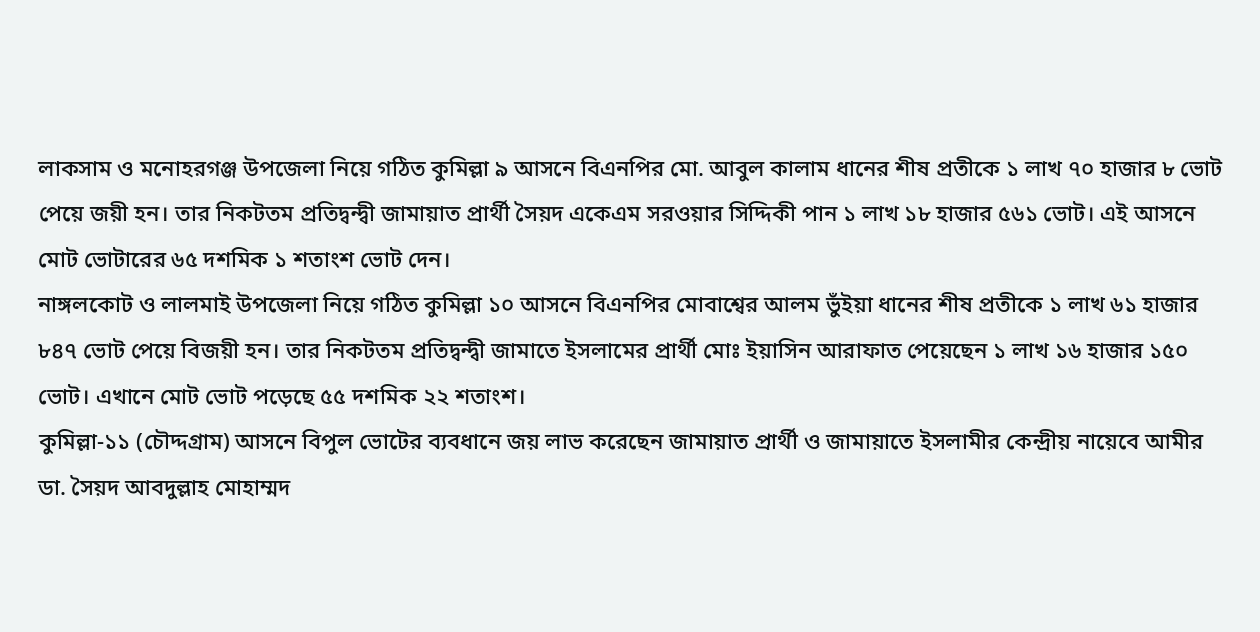লাকসাম ও মনোহরগঞ্জ উপজেলা নিয়ে গঠিত কুমিল্লা ৯ আসনে বিএনপির মো. আবুল কালাম ধানের শীষ প্রতীকে ১ লাখ ৭০ হাজার ৮ ভোট পেয়ে জয়ী হন। তার নিকটতম প্রতিদ্বন্দ্বী জামায়াত প্রার্থী সৈয়দ একেএম সরওয়ার সিদ্দিকী পান ১ লাখ ১৮ হাজার ৫৬১ ভোট। এই আসনে মোট ভোটারের ৬৫ দশমিক ১ শতাংশ ভোট দেন।
নাঙ্গলকোট ও লালমাই উপজেলা নিয়ে গঠিত কুমিল্লা ১০ আসনে বিএনপির মোবাশ্বের আলম ভুঁইয়া ধানের শীষ প্রতীকে ১ লাখ ৬১ হাজার ৮৪৭ ভোট পেয়ে বিজয়ী হন। তার নিকটতম প্রতিদ্বন্দ্বী জামাতে ইসলামের প্রার্থী মোঃ ইয়াসিন আরাফাত পেয়েছেন ১ লাখ ১৬ হাজার ১৫০ ভোট। এখানে মোট ভোট পড়েছে ৫৫ দশমিক ২২ শতাংশ।
কুমিল্লা-১১ (চৌদ্দগ্রাম) আসনে বিপুল ভোটের ব্যবধানে জয় লাভ করেছেন জামায়াত প্রার্থী ও জামায়াতে ইসলামীর কেন্দ্রীয় নায়েবে আমীর ডা. সৈয়দ আবদুল্লাহ মোহাম্মদ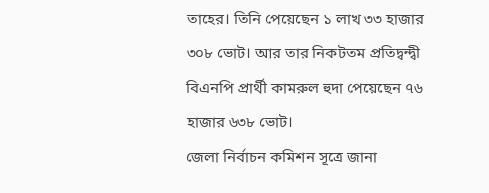তাহের। তিনি পেয়েছেন ১ লাখ ৩৩ হাজার ৩০৮ ভোট। আর তার নিকটতম প্রতিদ্বন্দ্বী বিএনপি প্রার্থী কামরুল হুদা পেয়েছেন ৭৬ হাজার ৬৩৮ ভোট।
জেলা নির্বাচন কমিশন সূত্রে জানা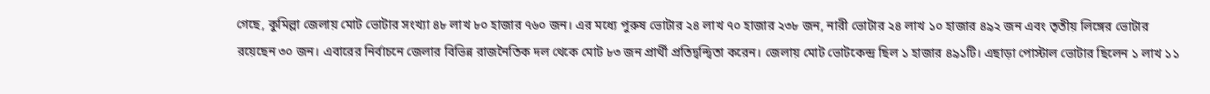গেছে, কুমিল্লা জেলায় মোট ভোটার সংখ্যা ৪৮ লাখ ৮০ হাজার ৭৬০ জন। এর মধ্যে পুরুষ ভোটার ২৪ লাখ ৭০ হাজার ২৩৮ জন, নারী ভোটার ২৪ লাখ ১০ হাজার ৪৯২ জন এবং তৃতীয় লিঙ্গের ভোটার রয়েছেন ৩০ জন। এবারের নির্বাচনে জেলার বিভিন্ন রাজনৈতিক দল থেকে মোট ৮৩ জন প্রার্থী প্রতিদ্বন্দ্বিতা করেন। জেলায় মোট ভোটকেন্দ্র ছিল ১ হাজার ৪৯১টি। এছাড়া পোস্টাল ভোটার ছিলেন ১ লাখ ১১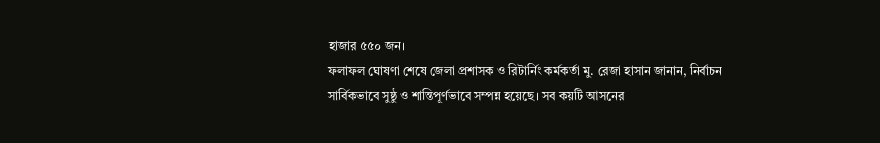হাজার ৫৫০ জন।
ফলাফল ঘোষণা শেষে জেলা প্রশাসক ও রিটার্নিং কর্মকর্তা মু. রেজা হাসান জানান, নির্বাচন সার্বিকভাবে সুষ্ঠু ও শান্তিপূর্ণভাবে সম্পন্ন হয়েছে। সব কয়টি আসনের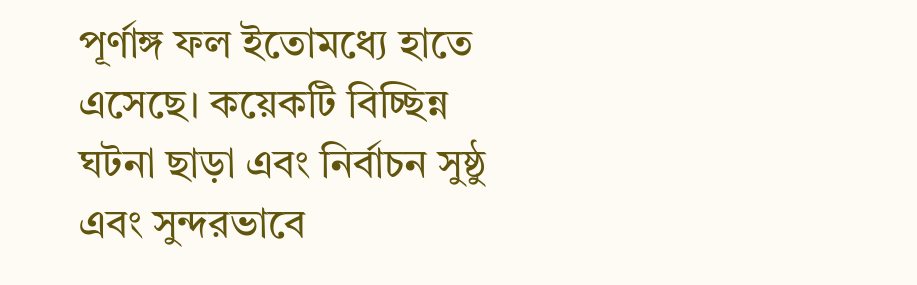পূর্ণাঙ্গ ফল ইতোমধ্যে হাতে এসেছে। কয়েকটি বিচ্ছিন্ন ঘটনা ছাড়া এবং নির্বাচন সুষ্ঠু এবং সুন্দরভাবে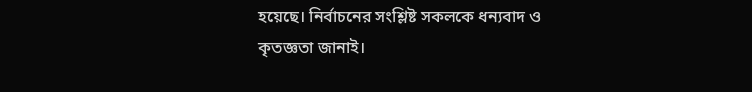হয়েছে। নির্বাচনের সংশ্লিষ্ট সকলকে ধন্যবাদ ও কৃতজ্ঞতা জানাই।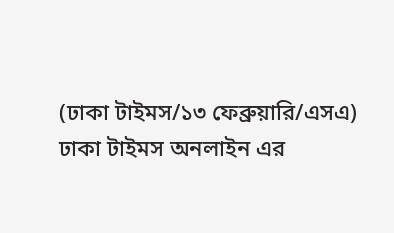(ঢাকা টাইমস/১৩ ফেব্রুয়ারি/এসএ)
ঢাকা টাইমস অনলাইন এর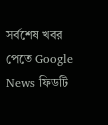সর্বশেষ খবর পেতে Google News ফিডটি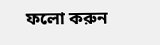ফলো করুন